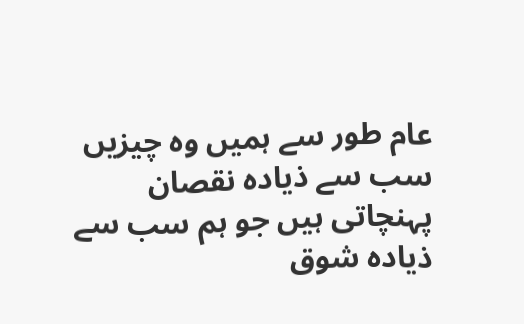عام طور سے ہمیں وہ چیزیں سب سے ذیادہ نقصان پہنچاتی ہیں جو ہم سب سے ذیادہ شوق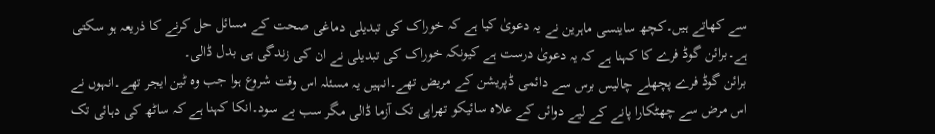سے کھاتے ہیں۔کچھ ساینسی ماہرین نے یہ دعویٰ کیا ہے کہ خوراک کی تبدیلی دماغی صحت کے مسائل حل کرنے کا ذریعہ ہو سکتی ہے۔برائن گوڈ فرے کا کہنا ہے کہ یہ دعویٰ درست ہے کیونکہ خوراک کی تبدیلی نے ان کی زندگی ہی بدل ڈالی۔
برائن گوڈ فرے پچھلے چالیس برس سے دائمی ڈپریشن کے مریض تھے۔انہیں یہ مسئلہ اس وقت شروع ہوا جب وہ ٹین ایجر تھے۔انہوں نے اس مرض سے چھٹکارا پانے کے لیے دوائں کے علاہ سائیکو تھراپی تک آزما ڈالی مگر سب بے سود۔انکا کہنا ہے کہ ساٹھ کی دہائی تک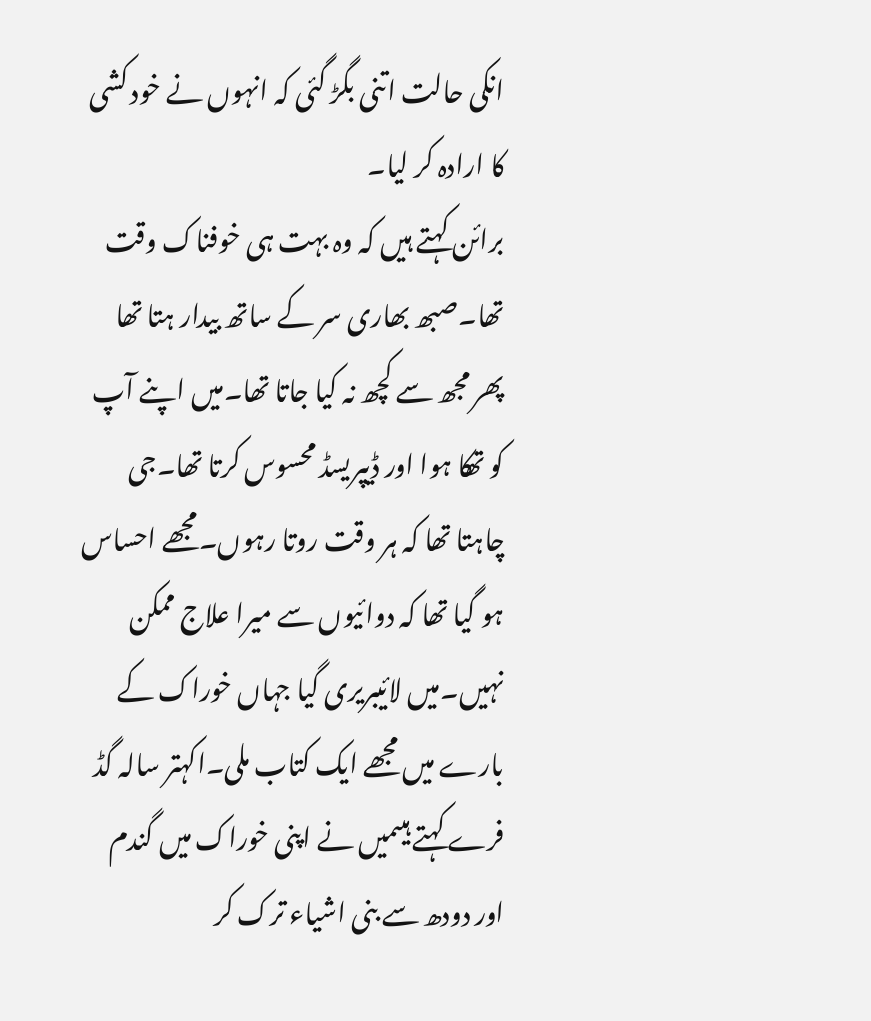انکی حالت اتنی بگڑ گئی کہ انہوں نے خود کشی کا ارادہ کر لیا۔
برائن کہتے ہیں کہ وہ بہت ہی خوفناک وقت تھا۔صبھ بھاری سر کے ساتھ بیدار ہتا تھا پھر مجھ سے کچھ نہ کیا جاتا تھا۔میں اپنے آپ کو تھکا ہوا اور ڈیپریسڈ محسوس کرتا تھا۔جی چاہتا تھا کہ ہر وقت روتا رہوں۔مجھے احساس ہو گیا تھا کہ دوائیوں سے میرا علاج ممکن نہیں۔میں لائیبریری گیا جہاں خوراک کے بارے میں مجھے ایک کتاب ملی۔اکہتر سالہ گڈ فرے کہتے ہیںمیں نے اپنی خوراک میں گندم اور دودھ سے بنی اشیاء ترک کر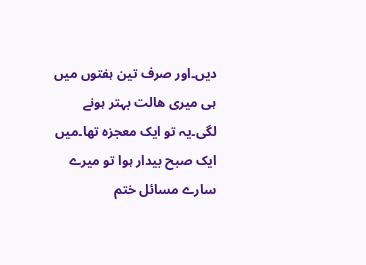دیں۔اور صرف تین ہفتوں میں ہی میری ھالت بہتر ہونے لگی۔یہ تو ایک معجزہ تھا۔میں ایک صبح بیدار ہوا تو میرے سارے مسائل ختم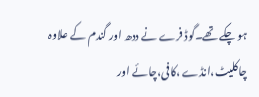ہو چکے تھے۔گوڈ فرے نے ددھ اور گندم کے علاوہ چاکلیٹ،انڈے ،کافی،چائے اور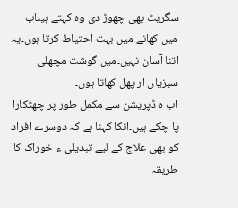سگریٹ بھی چھوڑ دی وہ کہتے ہیںاب میں کھانے میں بہت احتیاط کرتا ہوں۔یہ اتنا آسان نہیں۔میں گوشت مچھلی سبزیاں ار پھل کھاتا ہوں۔
اب ہ ڈپریشن سے مکمل طور پر چھٹکارا پا چکے ہیں۔انکا کہنا ہے کہ دوسرے افراد کو بھی علاج کے لیے تبدیلی ء خوراک کا طریقہ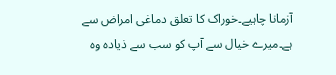آزمانا چاہیے۔خوراک کا تعلق دماغی امراض سے ہے۔میرے خیال سے آپ کو سب سے ذیادہ وہ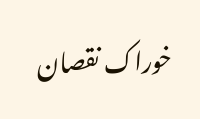خوراک نقصان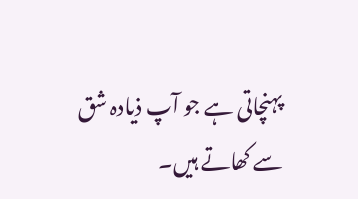پہنچاتی ہے جو آپ ذیادہ شق سے کھاتے ہیں۔